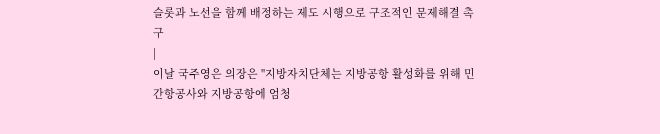슬롯과 노선을 함께 배정하는 제도 시행으로 구조적인 문제해결 촉구
|
이날 국주영은 의장은 "지방자치단체는 지방공항 활성화를 위해 민간항공사와 지방공항에 엄청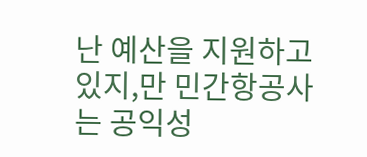난 예산을 지원하고 있지,만 민간항공사는 공익성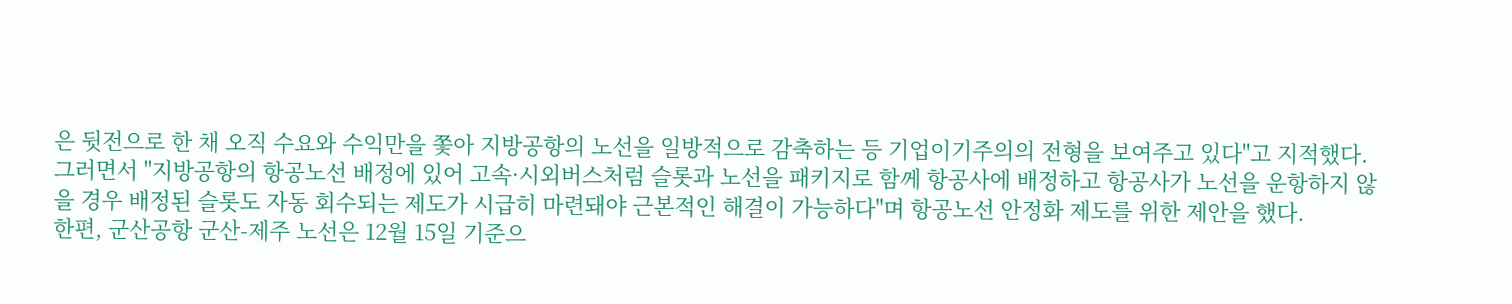은 뒷전으로 한 채 오직 수요와 수익만을 쫓아 지방공항의 노선을 일방적으로 감축하는 등 기업이기주의의 전형을 보여주고 있다"고 지적했다.
그러면서 "지방공항의 항공노선 배정에 있어 고속·시외버스처럼 슬롯과 노선을 패키지로 함께 항공사에 배정하고 항공사가 노선을 운항하지 않을 경우 배정된 슬롯도 자동 회수되는 제도가 시급히 마련돼야 근본적인 해결이 가능하다"며 항공노선 안정화 제도를 위한 제안을 했다.
한편, 군산공항 군산-제주 노선은 12월 15일 기준으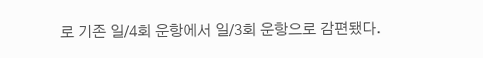로 기존 일/4회 운항에서 일/3회 운항으로 감편됐다.